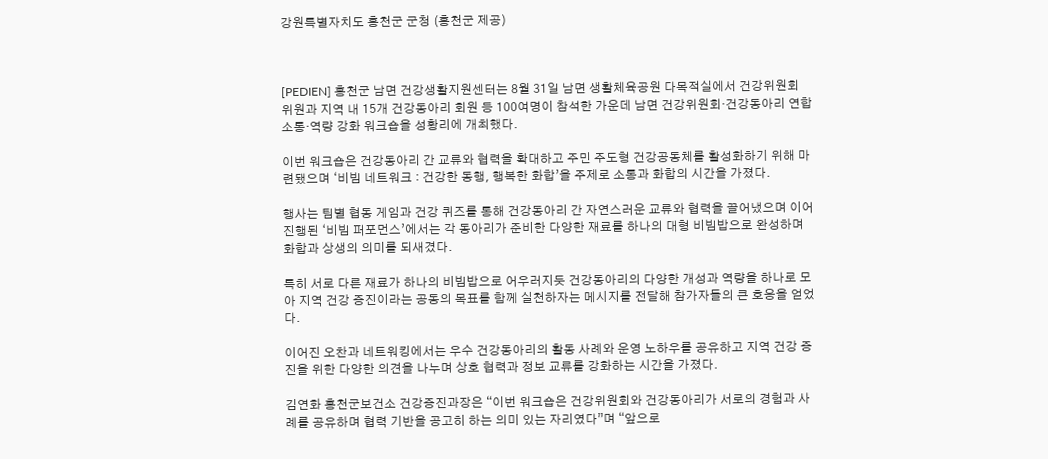강원특별자치도 홍천군 군청 (홍천군 제공)



[PEDIEN] 홍천군 남면 건강생활지원센터는 8월 31일 남면 생활체육공원 다목적실에서 건강위원회 위원과 지역 내 15개 건강동아리 회원 등 100여명이 참석한 가운데 남면 건강위원회·건강동아리 연합 소통·역량 강화 워크숍을 성황리에 개최했다.

이번 워크숍은 건강동아리 간 교류와 협력을 확대하고 주민 주도형 건강공동체를 활성화하기 위해 마련됐으며 ‘비빔 네트워크 : 건강한 동행, 행복한 화합’을 주제로 소통과 화합의 시간을 가졌다.

행사는 팀별 협동 게임과 건강 퀴즈를 통해 건강동아리 간 자연스러운 교류와 협력을 끌어냈으며 이어 진행된 ‘비빔 퍼포먼스’에서는 각 동아리가 준비한 다양한 재료를 하나의 대형 비빔밥으로 완성하며 화합과 상생의 의미를 되새겼다.

특히 서로 다른 재료가 하나의 비빔밥으로 어우러지듯 건강동아리의 다양한 개성과 역량을 하나로 모아 지역 건강 증진이라는 공동의 목표를 함께 실천하자는 메시지를 전달해 참가자들의 큰 호응을 얻었다.

이어진 오찬과 네트워킹에서는 우수 건강동아리의 활동 사례와 운영 노하우를 공유하고 지역 건강 증진을 위한 다양한 의견을 나누며 상호 협력과 정보 교류를 강화하는 시간을 가졌다.

김연화 홍천군보건소 건강증진과장은 “이번 워크숍은 건강위원회와 건강동아리가 서로의 경험과 사례를 공유하며 협력 기반을 공고히 하는 의미 있는 자리였다”며 “앞으로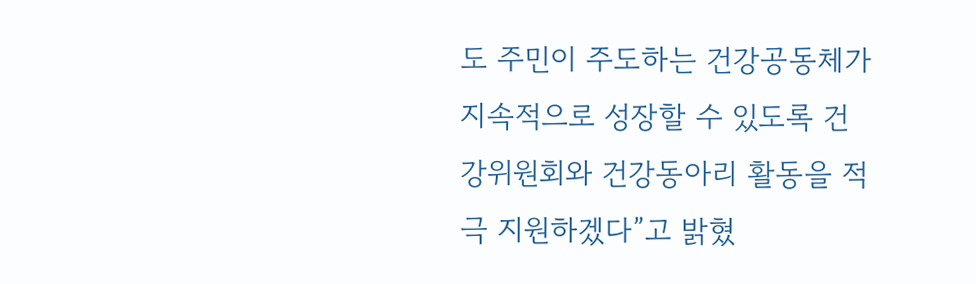도 주민이 주도하는 건강공동체가 지속적으로 성장할 수 있도록 건강위원회와 건강동아리 활동을 적극 지원하겠다”고 밝혔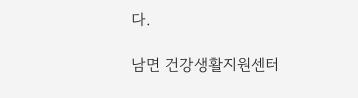다.

남면 건강생활지원센터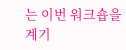는 이번 워크숍을 계기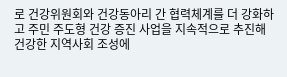로 건강위원회와 건강동아리 간 협력체계를 더 강화하고 주민 주도형 건강 증진 사업을 지속적으로 추진해 건강한 지역사회 조성에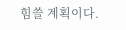힘쓸 계획이다.